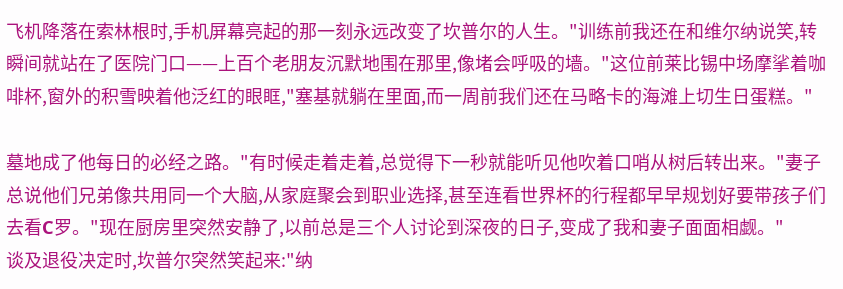飞机降落在索林根时,手机屏幕亮起的那一刻永远改变了坎普尔的人生。"训练前我还在和维尔纳说笑,转瞬间就站在了医院门口——上百个老朋友沉默地围在那里,像堵会呼吸的墙。"这位前莱比锡中场摩挲着咖啡杯,窗外的积雪映着他泛红的眼眶,"塞基就躺在里面,而一周前我们还在马略卡的海滩上切生日蛋糕。"

墓地成了他每日的必经之路。"有时候走着走着,总觉得下一秒就能听见他吹着口哨从树后转出来。"妻子总说他们兄弟像共用同一个大脑,从家庭聚会到职业选择,甚至连看世界杯的行程都早早规划好要带孩子们去看C罗。"现在厨房里突然安静了,以前总是三个人讨论到深夜的日子,变成了我和妻子面面相觑。"
谈及退役决定时,坎普尔突然笑起来:"纳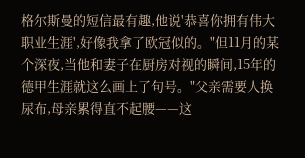格尔斯曼的短信最有趣,他说'恭喜你拥有伟大职业生涯',好像我拿了欧冠似的。"但11月的某个深夜,当他和妻子在厨房对视的瞬间,15年的德甲生涯就这么画上了句号。"父亲需要人换尿布,母亲累得直不起腰——这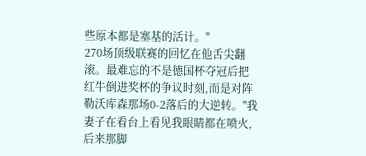些原本都是塞基的活计。"
270场顶级联赛的回忆在他舌尖翻滚。最难忘的不是德国杯夺冠后把红牛倒进奖杯的争议时刻,而是对阵勒沃库森那场0-2落后的大逆转。"我妻子在看台上看见我眼睛都在喷火,后来那脚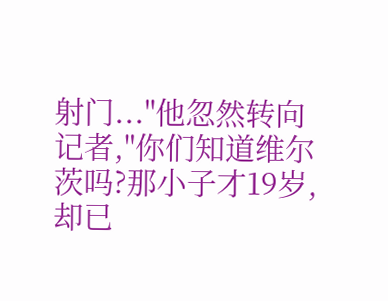射门..."他忽然转向记者,"你们知道维尔茨吗?那小子才19岁,却已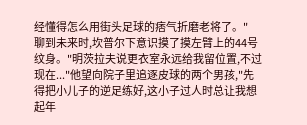经懂得怎么用街头足球的痞气折磨老将了。"
聊到未来时,坎普尔下意识摸了摸左臂上的44号纹身。"明茨拉夫说更衣室永远给我留位置,不过现在..."他望向院子里追逐皮球的两个男孩,"先得把小儿子的逆足练好,这小子过人时总让我想起年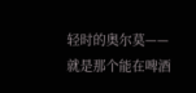轻时的奥尔莫——就是那个能在啤酒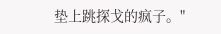垫上跳探戈的疯子。"